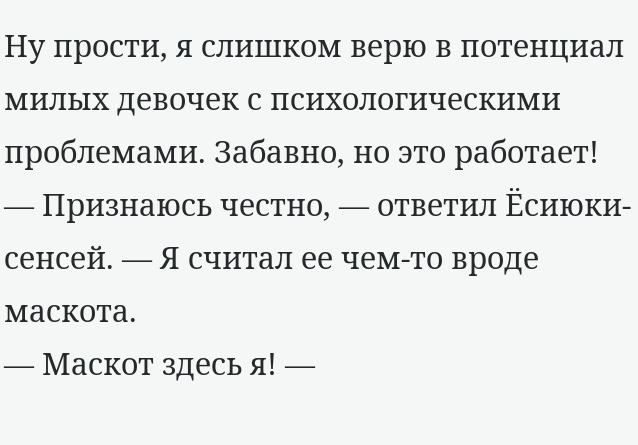Ну прости, я слишком верю в потенциал милых девочек с психологическими проблемами. Забавно, но это работает!
— Признаюсь честно, — ответил Ёсиюки-сенсей. — Я считал ее чем-то вроде маскота.
— Маскот здесь я! —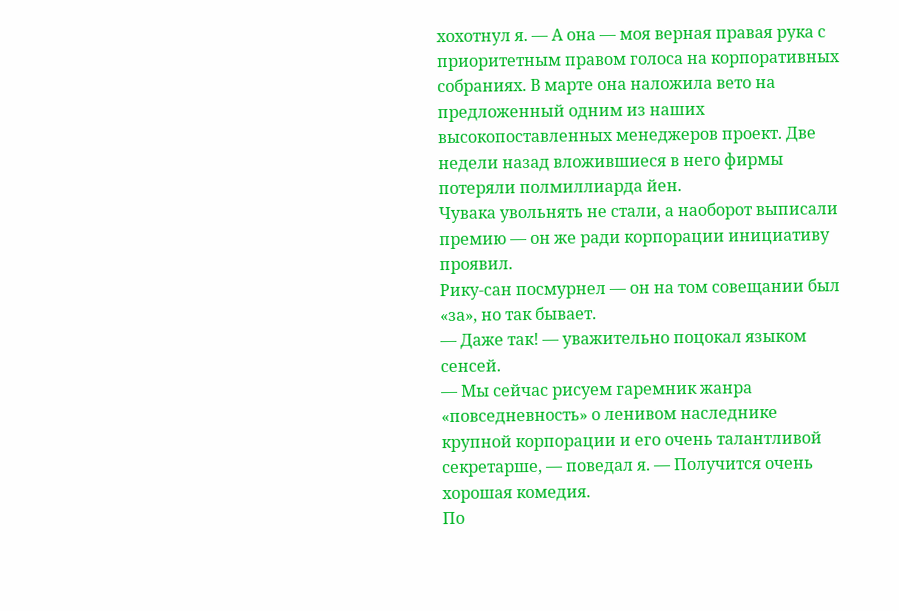хохотнул я. — А она — моя верная правая рука с приоритетным правом голоса на корпоративных собраниях. В марте она наложила вето на предложенный одним из наших высокопоставленных менеджеров проект. Две недели назад вложившиеся в него фирмы потеряли полмиллиарда йен.
Чувака увольнять не стали, а наоборот выписали премию — он же ради корпорации инициативу проявил.
Рику-сан посмурнел — он на том совещании был «за», но так бывает.
— Даже так! — уважительно поцокал языком сенсей.
— Мы сейчас рисуем гаремник жанра «повседневность» о ленивом наследнике крупной корпорации и его очень талантливой секретарше, — поведал я. — Получится очень хорошая комедия.
По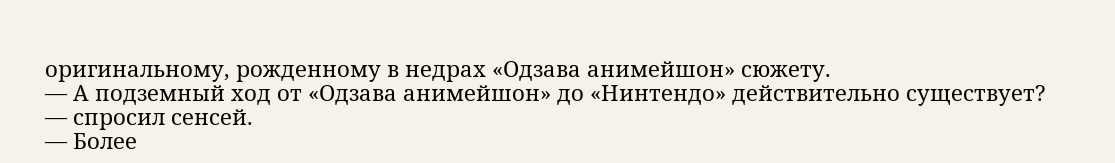оригинальному, рожденному в недрах «Одзава анимейшон» сюжету.
— А подземный ход от «Одзава анимейшон» до «Нинтендо» действительно существует? — спросил сенсей.
— Более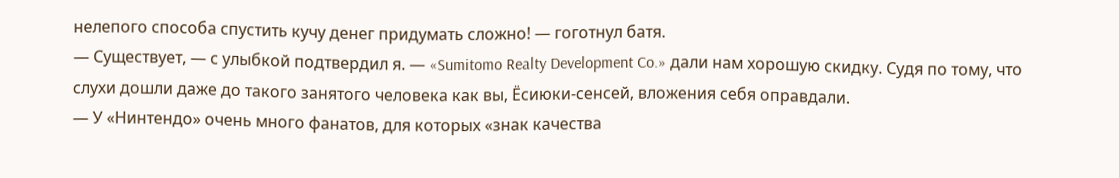нелепого способа спустить кучу денег придумать сложно! — гоготнул батя.
— Существует, — с улыбкой подтвердил я. — «Sumitomo Realty Development Co.» дали нам хорошую скидку. Судя по тому, что слухи дошли даже до такого занятого человека как вы, Ёсиюки-сенсей, вложения себя оправдали.
— У «Нинтендо» очень много фанатов, для которых «знак качества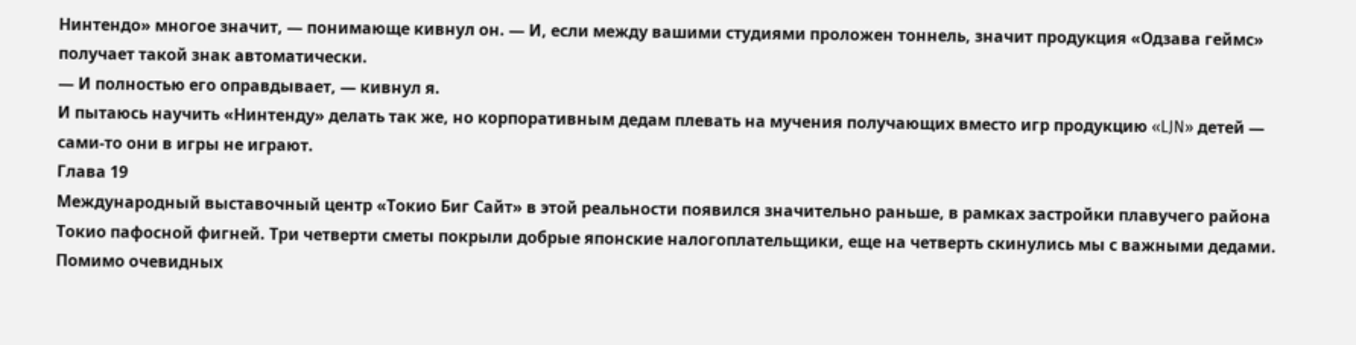Нинтендо» многое значит, — понимающе кивнул он. — И, если между вашими студиями проложен тоннель, значит продукция «Одзава геймс» получает такой знак автоматически.
— И полностью его оправдывает, — кивнул я.
И пытаюсь научить «Нинтенду» делать так же, но корпоративным дедам плевать на мучения получающих вместо игр продукцию «LJN» детей — сами-то они в игры не играют.
Глава 19
Международный выставочный центр «Токио Биг Сайт» в этой реальности появился значительно раньше, в рамках застройки плавучего района Токио пафосной фигней. Три четверти сметы покрыли добрые японские налогоплательщики, еще на четверть скинулись мы с важными дедами. Помимо очевидных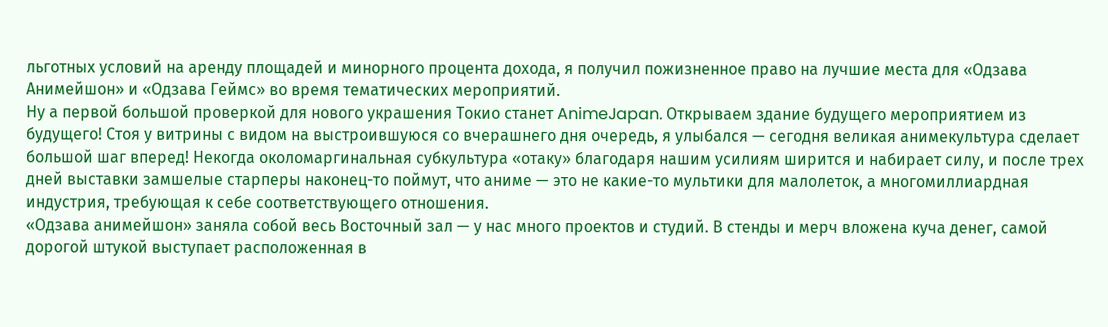льготных условий на аренду площадей и минорного процента дохода, я получил пожизненное право на лучшие места для «Одзава Анимейшон» и «Одзава Геймс» во время тематических мероприятий.
Ну а первой большой проверкой для нового украшения Токио станет AnimeJapan. Открываем здание будущего мероприятием из будущего! Стоя у витрины с видом на выстроившуюся со вчерашнего дня очередь, я улыбался — сегодня великая анимекультура сделает большой шаг вперед! Некогда околомаргинальная субкультура «отаку» благодаря нашим усилиям ширится и набирает силу, и после трех дней выставки замшелые старперы наконец-то поймут, что аниме — это не какие-то мультики для малолеток, а многомиллиардная индустрия, требующая к себе соответствующего отношения.
«Одзава анимейшон» заняла собой весь Восточный зал — у нас много проектов и студий. В стенды и мерч вложена куча денег, самой дорогой штукой выступает расположенная в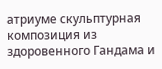атриуме скульптурная композиция из здоровенного Гандама и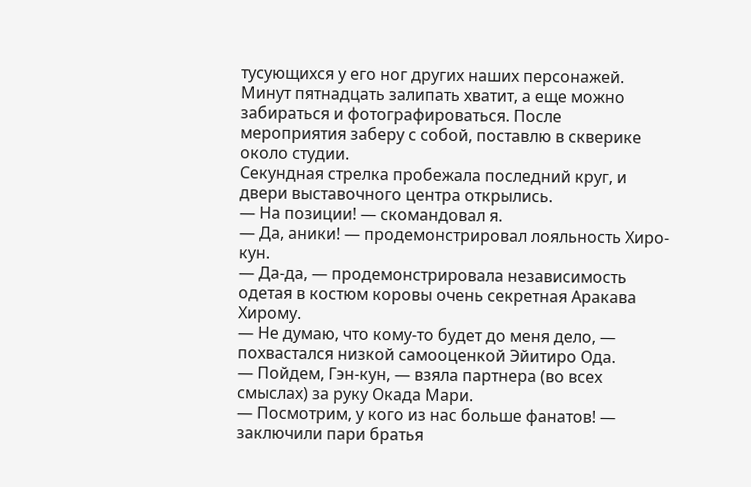тусующихся у его ног других наших персонажей. Минут пятнадцать залипать хватит, а еще можно забираться и фотографироваться. После мероприятия заберу с собой, поставлю в скверике около студии.
Секундная стрелка пробежала последний круг, и двери выставочного центра открылись.
— На позиции! — скомандовал я.
— Да, аники! — продемонстрировал лояльность Хиро-кун.
— Да-да, — продемонстрировала независимость одетая в костюм коровы очень секретная Аракава Хирому.
— Не думаю, что кому-то будет до меня дело, — похвастался низкой самооценкой Эйитиро Ода.
— Пойдем, Гэн-кун, — взяла партнера (во всех смыслах) за руку Окада Мари.
— Посмотрим, у кого из нас больше фанатов! — заключили пари братья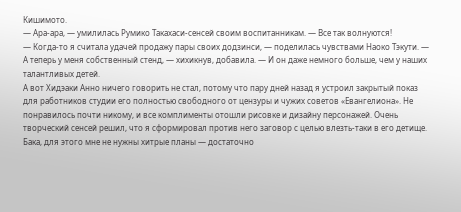Кишимото.
— Ара-ара, — умилилась Румико Такахаси-сенсей своим воспитанникам. — Все так волнуются!
— Когда-то я считала удачей продажу пары своих додзинси, — поделилась чувствами Наоко Тэкути. — А теперь у меня собственный стенд, — хихикнув, добавила. — И он даже немного больше, чем у наших талантливых детей.
А вот Хидэаки Анно ничего говорить не стал, потому что пару дней назад я устроил закрытый показ для работников студии его полностью свободного от цензуры и чужих советов «Евангелиона». Не понравилось почти никому, и все комплименты отошли рисовке и дизайну персонажей. Очень творческий сенсей решил, что я сформировал против него заговор с целью влезть-таки в его детище. Бака, для этого мне не нужны хитрые планы — достаточно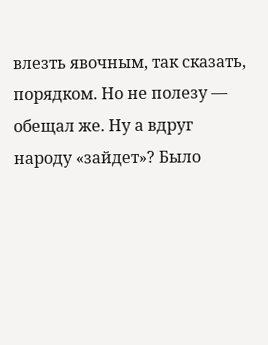влезть явочным, так сказать, порядком. Но не полезу — обещал же. Ну а вдруг народу «зайдет»? Было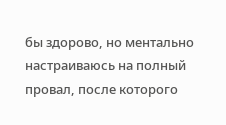бы здорово, но ментально настраиваюсь на полный провал, после которого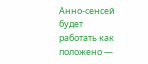Анно-сенсей будет работать как положено —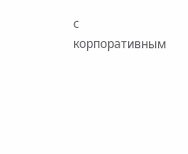с корпоративным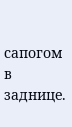сапогом в заднице.